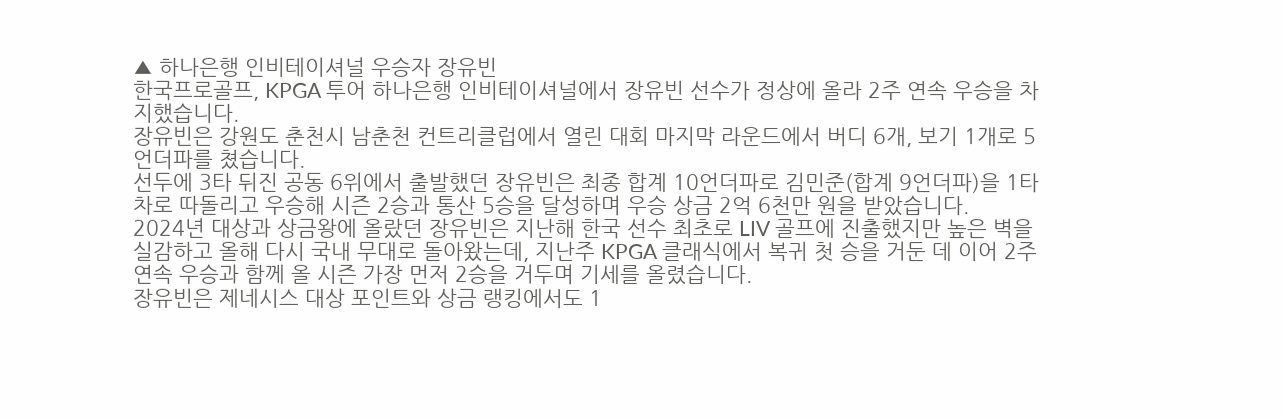▲ 하나은행 인비테이셔널 우승자 장유빈
한국프로골프, KPGA 투어 하나은행 인비테이셔널에서 장유빈 선수가 정상에 올라 2주 연속 우승을 차지했습니다.
장유빈은 강원도 춘천시 남춘천 컨트리클럽에서 열린 대회 마지막 라운드에서 버디 6개, 보기 1개로 5언더파를 쳤습니다.
선두에 3타 뒤진 공동 6위에서 출발했던 장유빈은 최종 합계 10언더파로 김민준(합계 9언더파)을 1타 차로 따돌리고 우승해 시즌 2승과 통산 5승을 달성하며 우승 상금 2억 6천만 원을 받았습니다.
2024년 대상과 상금왕에 올랐던 장유빈은 지난해 한국 선수 최초로 LIV 골프에 진출했지만 높은 벽을 실감하고 올해 다시 국내 무대로 돌아왔는데, 지난주 KPGA 클래식에서 복귀 첫 승을 거둔 데 이어 2주 연속 우승과 함께 올 시즌 가장 먼저 2승을 거두며 기세를 올렸습니다.
장유빈은 제네시스 대상 포인트와 상금 랭킹에서도 1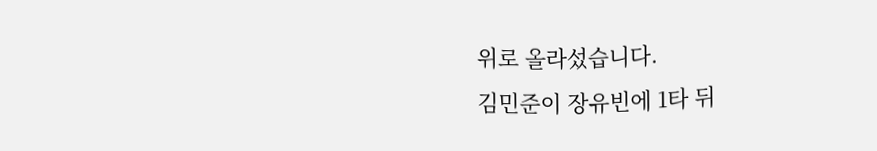위로 올라섰습니다.
김민준이 장유빈에 1타 뒤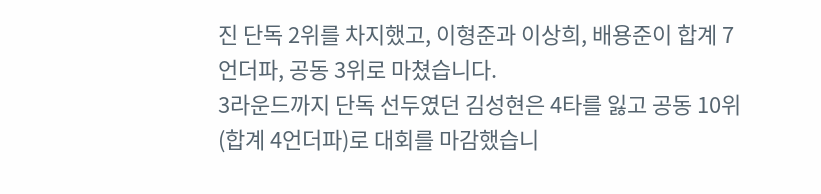진 단독 2위를 차지했고, 이형준과 이상희, 배용준이 합계 7언더파, 공동 3위로 마쳤습니다.
3라운드까지 단독 선두였던 김성현은 4타를 잃고 공동 10위(합계 4언더파)로 대회를 마감했습니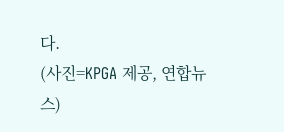다.
(사진=KPGA 제공, 연합뉴스)